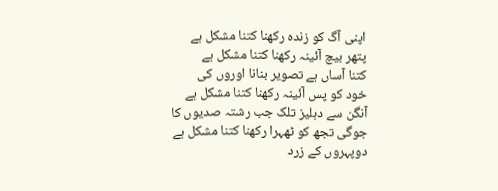اپنی آگ کو زندہ رکھنا کتنا مشکل ہے
پتھر بیچ آئینہ رکھنا کتنا مشکل ہے
کتنا آساں ہے تصویر بنانا اوروں کی
خود کو پس آئینہ رکھنا کتنا مشکل ہے
آنگن سے دہلیز تلک جب رشتہ صدیوں کا
جوگی تجھ کو ٹھہرا رکھنا کتنا مشکل ہے
دوپہروں کے زرد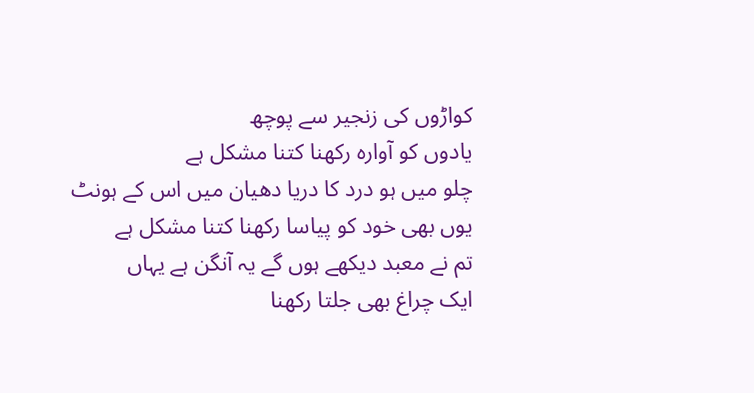کواڑوں کی زنجیر سے پوچھ
یادوں کو آوارہ رکھنا کتنا مشکل ہے
چلو میں ہو درد کا دریا دھیان میں اس کے ہونٹ
یوں بھی خود کو پیاسا رکھنا کتنا مشکل ہے
تم نے معبد دیکھے ہوں گے یہ آنگن ہے یہاں
ایک چراغ بھی جلتا رکھنا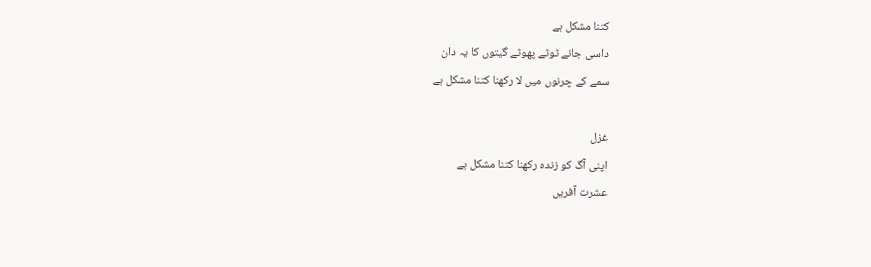کتنا مشکل ہے
داسی جانے ٹوٹے پھوٹے گیتوں کا یہ دان
سمے کے چرنوں میں لا رکھنا کتنا مشکل ہے

غزل
اپنی آگ کو زندہ رکھنا کتنا مشکل ہے
عشرت آفریں